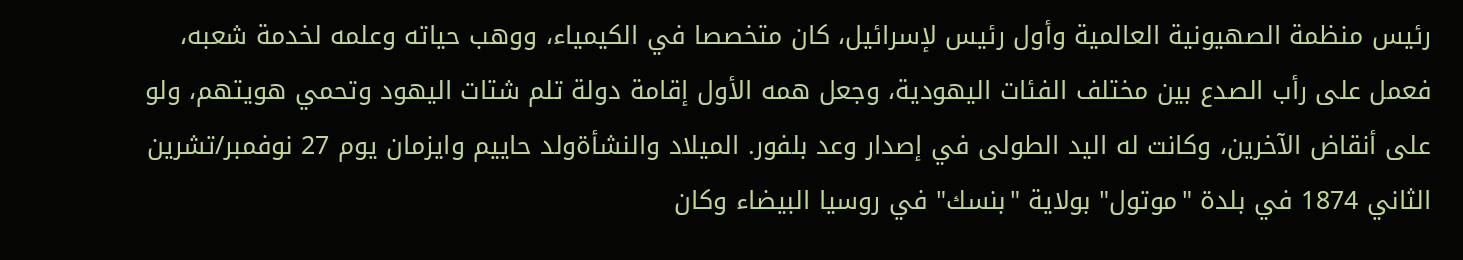رئيس منظمة الصهيونية العالمية وأول رئيس لإسرائيل، كان متخصصا في الكيمياء، ووهب حياته وعلمه لخدمة شعبه، فعمل على رأب الصدع بين مختلف الفئات اليهودية، وجعل همه الأول إقامة دولة تلم شتات اليهود وتحمي هويتهم، ولو على أنقاض الآخرين، وكانت له اليد الطولى في إصدار وعد بلفور. الميلاد والنشأةولد حاييم وايزمان يوم 27 نوفمبر/تشرين الثاني 1874 في بلدة "موتول" بولاية "بنسك" في روسيا البيضاء وكان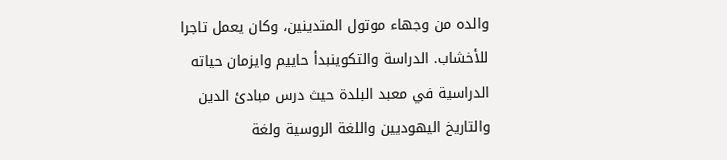والده من وجهاء موتول المتدينين، وكان يعمل تاجرا للأخشاب. الدراسة والتكوينبدأ حاييم وايزمان حياته الدراسية في معبد البلدة حيث درس مبادئ الدين والتاريخ اليهوديين واللغة الروسية ولغة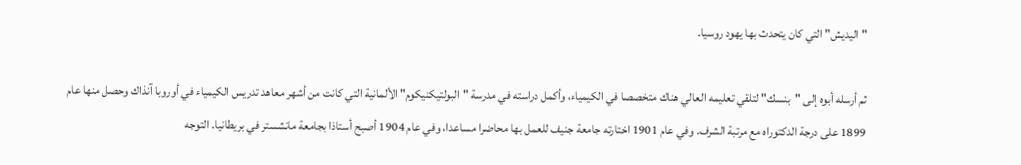"اليديش" التي كان يتحدث بها يهود روسيا.

ثم أرسله أبوه إلى "بنسك" لتلقي تعليمه العالي هناك متخصصا في الكيمياء، وأكمل دراسته في مدرسة "البولتيكنيكوم" الألمانية التي كانت من أشهر معاهد تدريس الكيمياء في أوروبا آنذاك وحصل منها عام 1899 على درجة الدكتوراه مع مرتبة الشرف. وفي عام 1901 اختارته جامعة جنيف للعمل بها محاضرا مساعدا، وفي عام 1904 أصبح أستاذا بجامعة مانشستر في بريطانيا. التوجه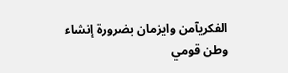الفكريآمن وايزمان بضرورة إنشاء وطن قومي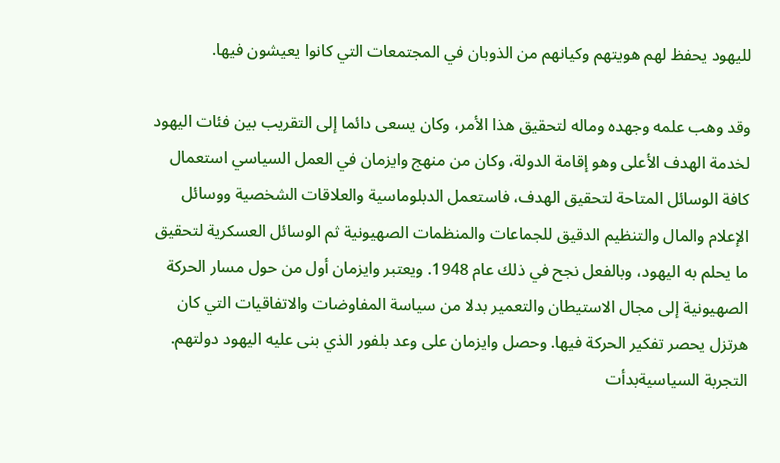لليهود يحفظ لهم هويتهم وكيانهم من الذوبان في المجتمعات التي كانوا يعيشون فيها.

وقد وهب علمه وجهده وماله لتحقيق هذا الأمر، وكان يسعى دائما إلى التقريب بين فئات اليهود لخدمة الهدف الأعلى وهو إقامة الدولة، وكان من منهج وايزمان في العمل السياسي استعمال كافة الوسائل المتاحة لتحقيق الهدف، فاستعمل الدبلوماسية والعلاقات الشخصية ووسائل الإعلام والمال والتنظيم الدقيق للجماعات والمنظمات الصهيونية ثم الوسائل العسكرية لتحقيق ما يحلم به اليهود، وبالفعل نجح في ذلك عام 1948. ويعتبر وايزمان أول من حول مسار الحركة الصهيونية إلى مجال الاستيطان والتعمير بدلا من سياسة المفاوضات والاتفاقيات التي كان هرتزل يحصر تفكير الحركة فيها. وحصل وايزمان على وعد بلفور الذي بنى عليه اليهود دولتهم. التجربة السياسيةبدأت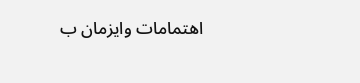اهتمامات وايزمان ب